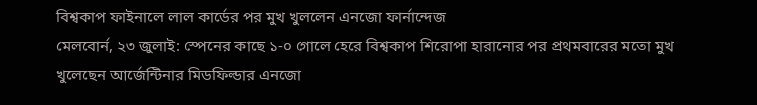বিশ্বকাপ ফাইনালে লাল কার্ডের পর মুখ খুললেন এনজো ফার্নান্দেজ
মেলবোর্ন, ২৩ জুলাই: স্পেনের কাছে ১-০ গোলে হেরে বিশ্বকাপ শিরোপা হারানোর পর প্রথমবারের মতো মুখ খুলেছেন আর্জেন্টিনার মিডফিল্ডার এনজো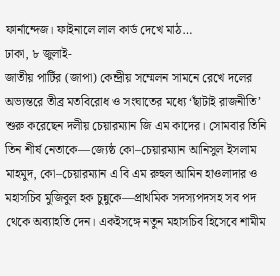ফার্নান্দেজ। ফাইনালে লাল কার্ড দেখে মাঠ…
ঢাকা, ৮ জুলাই-
জাতীয় পার্টির (জাপা) কেন্দ্রীয় সম্মেলন সামনে রেখে দলের অভ্যন্তরে তীব্র মতবিরোধ ও সংঘাতের মধ্যে ‘ছাঁটাই রাজনীতি’ শুরু করেছেন দলীয় চেয়ারম্যান জি এম কাদের। সোমবার তিনি তিন শীর্ষ নেতাকে—জ্যেষ্ঠ কো–চেয়ারম্যান আনিসুল ইসলাম মাহমুদ, কো–চেয়ারম্যান এ বি এম রুহুল আমিন হাওলাদার ও মহাসচিব মুজিবুল হক চুন্নুকে—প্রাথমিক সদস্যপদসহ সব পদ থেকে অব্যাহতি দেন। একইসঙ্গে নতুন মহাসচিব হিসেবে শামীম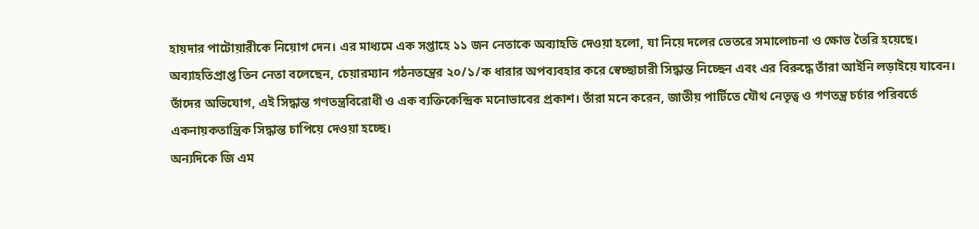হায়দার পাটোয়ারীকে নিয়োগ দেন। এর মাধ্যমে এক সপ্তাহে ১১ জন নেতাকে অব্যাহতি দেওয়া হলো, যা নিয়ে দলের ভেতরে সমালোচনা ও ক্ষোভ তৈরি হয়েছে।
অব্যাহতিপ্রাপ্ত তিন নেতা বলেছেন, চেয়ারম্যান গঠনতন্ত্রের ২০/১/ক ধারার অপব্যবহার করে স্বেচ্ছাচারী সিদ্ধান্ত নিচ্ছেন এবং এর বিরুদ্ধে তাঁরা আইনি লড়াইয়ে যাবেন। তাঁদের অভিযোগ, এই সিদ্ধান্ত গণতন্ত্রবিরোধী ও এক ব্যক্তিকেন্দ্রিক মনোভাবের প্রকাশ। তাঁরা মনে করেন, জাতীয় পার্টিতে যৌথ নেতৃত্ব ও গণতন্ত্র চর্চার পরিবর্তে একনায়কতান্ত্রিক সিদ্ধান্ত চাপিয়ে দেওয়া হচ্ছে।
অন্যদিকে জি এম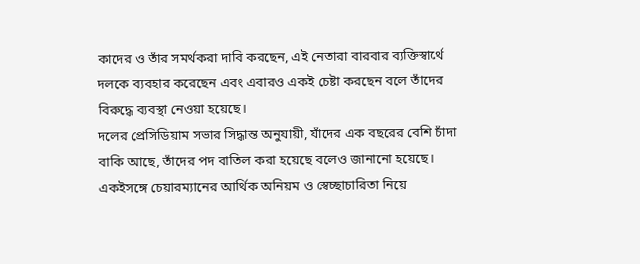কাদের ও তাঁর সমর্থকরা দাবি করছেন, এই নেতারা বারবার ব্যক্তিস্বার্থে দলকে ব্যবহার করেছেন এবং এবারও একই চেষ্টা করছেন বলে তাঁদের বিরুদ্ধে ব্যবস্থা নেওয়া হয়েছে।
দলের প্রেসিডিয়াম সভার সিদ্ধান্ত অনুযায়ী, যাঁদের এক বছরের বেশি চাঁদা বাকি আছে, তাঁদের পদ বাতিল করা হয়েছে বলেও জানানো হয়েছে। একইসঙ্গে চেয়ারম্যানের আর্থিক অনিয়ম ও স্বেচ্ছাচারিতা নিয়ে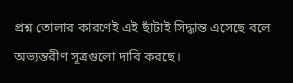প্রশ্ন তোলার কারণেই এই ছাঁটাই সিদ্ধান্ত এসেছে বলে অভ্যন্তরীণ সূত্রগুলো দাবি করছে।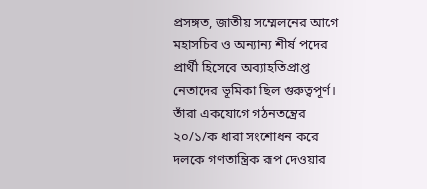প্রসঙ্গত, জাতীয় সম্মেলনের আগে মহাসচিব ও অন্যান্য শীর্ষ পদের প্রার্থী হিসেবে অব্যাহতিপ্রাপ্ত নেতাদের ভূমিকা ছিল গুরুত্বপূর্ণ। তাঁরা একযোগে গঠনতন্ত্রের ২০/১/ক ধারা সংশোধন করে দলকে গণতান্ত্রিক রূপ দেওয়ার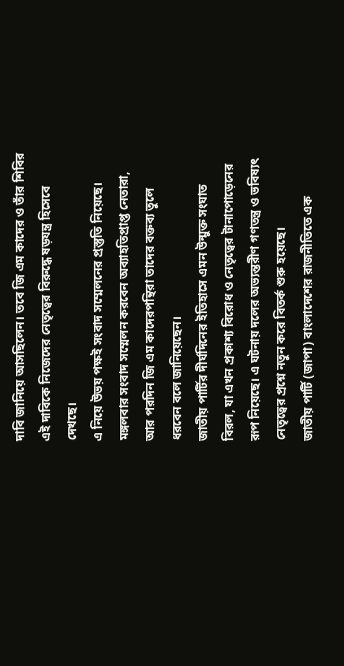দাবি জানিয়ে আসছিলেন। তবে জি এম কাদের ও তাঁর শিবির এই দাবিকে নিজেদের নেতৃত্বের বিরুদ্ধে ষড়যন্ত্র হিসেবে দেখছে।
এ নিয়ে উভয় পক্ষই সংবাদ সম্মেলনের প্রস্তুতি নিয়েছে। মঙ্গলবার সংবাদ সম্মেলন করবেন অব্যাহতিপ্রাপ্ত নেতারা, আর পরদিন জি এম কাদেরপন্থিরা তাদের বক্তব্য তুলে ধরবেন বলে জানিয়েছেন।
জাতীয় পার্টির দীর্ঘদিনের ইতিহাসে এমন উন্মুক্ত সংঘাত বিরল, যা এখন প্রকাশ্য বিরোধ ও নেতৃত্বের টানাপোড়েনের রূপ নিয়েছে। এ ঘটনায় দলের অভ্যন্তরীণ গণতন্ত্র ও ভবিষ্যৎ নেতৃত্বের প্রশ্নে নতুন করে বিতর্ক শুরু হয়েছে।
জাতীয় পার্টি (জাপা) বাংলাদেশের রাজনীতিতে এক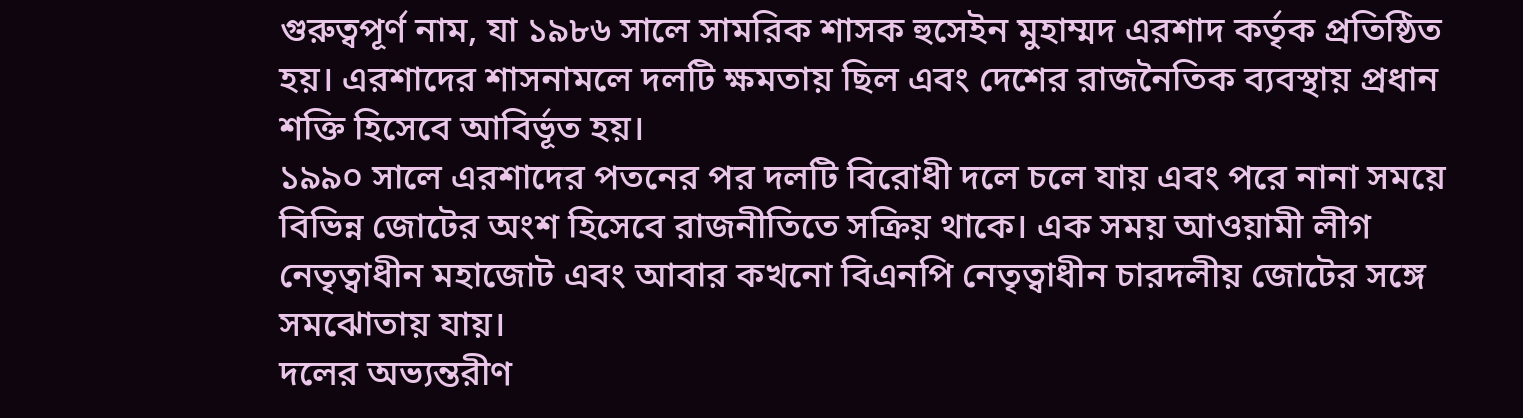গুরুত্বপূর্ণ নাম, যা ১৯৮৬ সালে সামরিক শাসক হুসেইন মুহাম্মদ এরশাদ কর্তৃক প্রতিষ্ঠিত হয়। এরশাদের শাসনামলে দলটি ক্ষমতায় ছিল এবং দেশের রাজনৈতিক ব্যবস্থায় প্রধান শক্তি হিসেবে আবির্ভূত হয়।
১৯৯০ সালে এরশাদের পতনের পর দলটি বিরোধী দলে চলে যায় এবং পরে নানা সময়ে বিভিন্ন জোটের অংশ হিসেবে রাজনীতিতে সক্রিয় থাকে। এক সময় আওয়ামী লীগ নেতৃত্বাধীন মহাজোট এবং আবার কখনো বিএনপি নেতৃত্বাধীন চারদলীয় জোটের সঙ্গে সমঝোতায় যায়।
দলের অভ্যন্তরীণ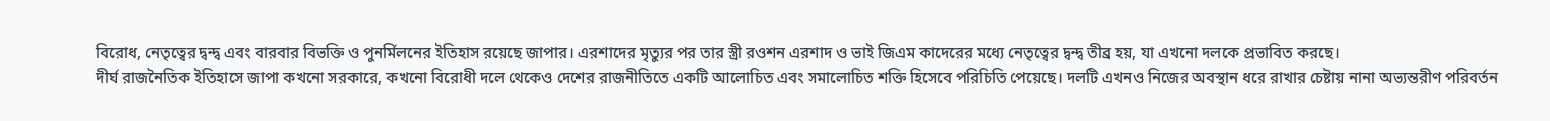বিরোধ, নেতৃত্বের দ্বন্দ্ব এবং বারবার বিভক্তি ও পুনর্মিলনের ইতিহাস রয়েছে জাপার। এরশাদের মৃত্যুর পর তার স্ত্রী রওশন এরশাদ ও ভাই জিএম কাদেরের মধ্যে নেতৃত্বের দ্বন্দ্ব তীব্র হয়, যা এখনো দলকে প্রভাবিত করছে।
দীর্ঘ রাজনৈতিক ইতিহাসে জাপা কখনো সরকারে, কখনো বিরোধী দলে থেকেও দেশের রাজনীতিতে একটি আলোচিত এবং সমালোচিত শক্তি হিসেবে পরিচিতি পেয়েছে। দলটি এখনও নিজের অবস্থান ধরে রাখার চেষ্টায় নানা অভ্যন্তরীণ পরিবর্তন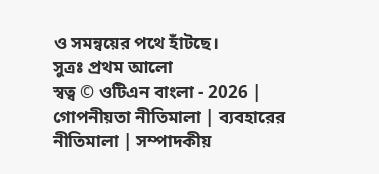ও সমন্বয়ের পথে হাঁটছে।
সুত্রঃ প্রথম আলো
স্বত্ব © ওটিএন বাংলা - 2026 | গোপনীয়তা নীতিমালা | ব্যবহারের নীতিমালা | সম্পাদকীয়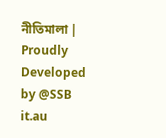নীতিমালা | Proudly Developed by @SSB it.au